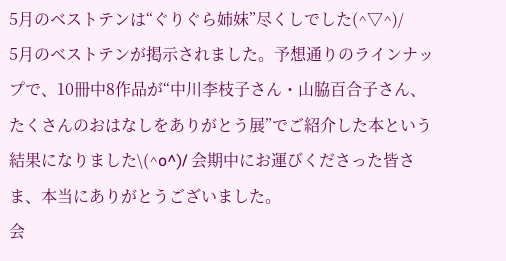5月のベストテンは“ぐりぐら姉妹”尽くしでした(^▽^)/
5月のベストテンが掲示されました。予想通りのラインナップで、10冊中8作品が“中川李枝子さん・山脇百合子さん、たくさんのおはなしをありがとう展”でご紹介した本という結果になりました\(^o^)/ 会期中にお運びくださった皆さま、本当にありがとうございました。
会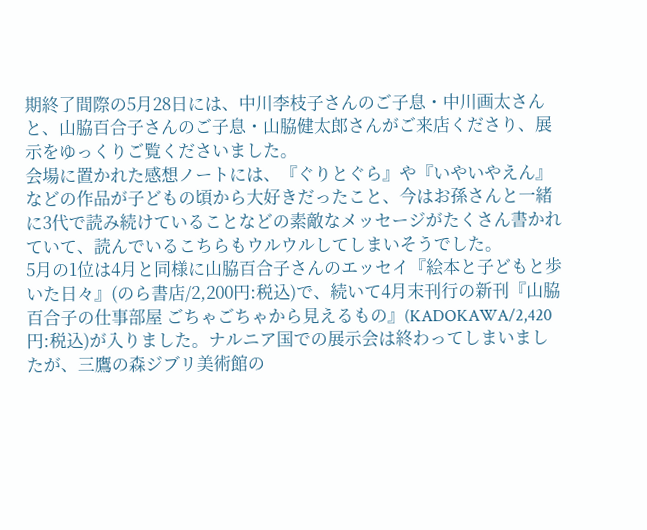期終了間際の5月28日には、中川李枝子さんのご子息・中川画太さんと、山脇百合子さんのご子息・山脇健太郎さんがご来店くださり、展示をゆっくりご覧くださいました。
会場に置かれた感想ノートには、『ぐりとぐら』や『いやいやえん』などの作品が子どもの頃から大好きだったこと、今はお孫さんと一緒に3代で読み続けていることなどの素敵なメッセージがたくさん書かれていて、読んでいるこちらもウルウルしてしまいそうでした。
5月の1位は4月と同様に山脇百合子さんのエッセイ『絵本と子どもと歩いた日々』(のら書店/2,200円:税込)で、続いて4月末刊行の新刊『山脇百合子の仕事部屋 ごちゃごちゃから見えるもの』(KADOKAWA/2,420円:税込)が入りました。ナルニア国での展示会は終わってしまいましたが、三鷹の森ジブリ美術館の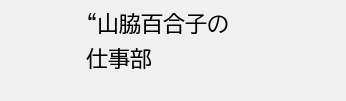“山脇百合子の仕事部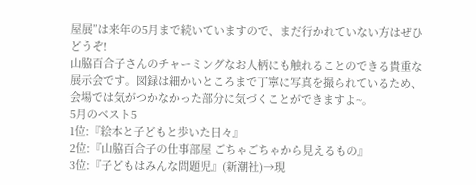屋展”は来年の5月まで続いていますので、まだ行かれていない方はぜひどうぞ!
山脇百合子さんのチャーミングなお人柄にも触れることのできる貴重な展示会です。図録は細かいところまで丁寧に写真を撮られているため、会場では気がつかなかった部分に気づくことができますよ~。
5月のベスト5
1位:『絵本と子どもと歩いた日々』
2位:『山脇百合子の仕事部屋 ごちゃごちゃから見えるもの』
3位:『子どもはみんな問題児』(新潮社)→現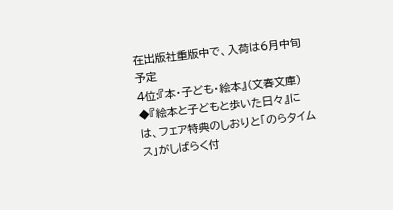在出版社重版中で、入荷は6月中旬予定
4位:『本・子ども・絵本』(文春文庫)
◆『絵本と子どもと歩いた日々』には、フェア特典のしおりと「のらタイムス」がしばらく付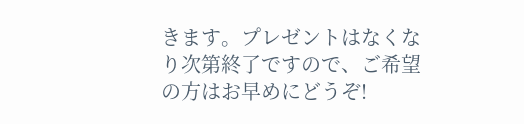きます。プレゼントはなくなり次第終了ですので、ご希望の方はお早めにどうぞ!